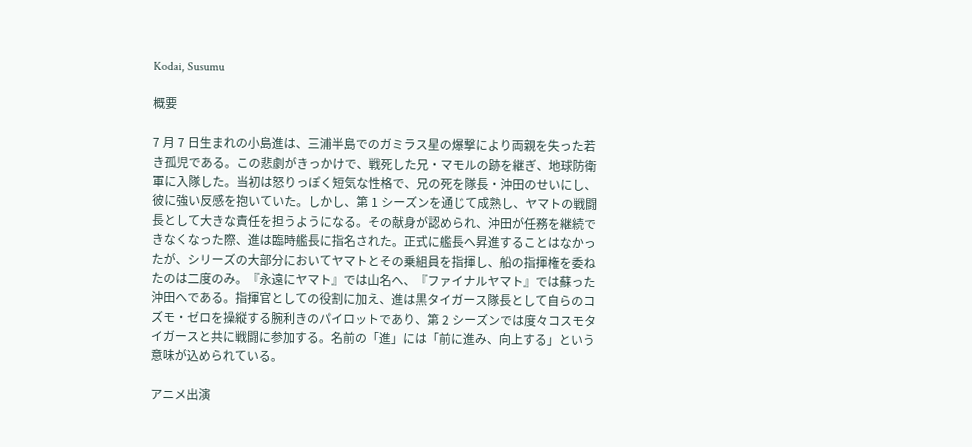Kodai, Susumu

概要

7 月 7 日生まれの小島進は、三浦半島でのガミラス星の爆撃により両親を失った若き孤児である。この悲劇がきっかけで、戦死した兄・マモルの跡を継ぎ、地球防衛軍に入隊した。当初は怒りっぽく短気な性格で、兄の死を隊長・沖田のせいにし、彼に強い反感を抱いていた。しかし、第 1 シーズンを通じて成熟し、ヤマトの戦闘長として大きな責任を担うようになる。その献身が認められ、沖田が任務を継続できなくなった際、進は臨時艦長に指名された。正式に艦長へ昇進することはなかったが、シリーズの大部分においてヤマトとその乗組員を指揮し、船の指揮権を委ねたのは二度のみ。『永遠にヤマト』では山名へ、『ファイナルヤマト』では蘇った沖田へである。指揮官としての役割に加え、進は黒タイガース隊長として自らのコズモ・ゼロを操縦する腕利きのパイロットであり、第 2 シーズンでは度々コスモタイガースと共に戦闘に参加する。名前の「進」には「前に進み、向上する」という意味が込められている。

アニメ出演